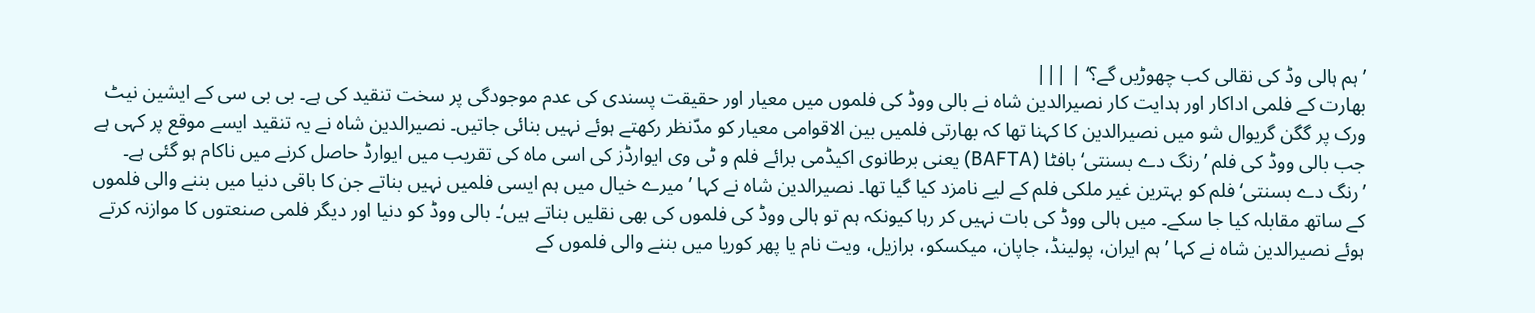’ہم ہالی وڈ کی نقالی کب چھوڑیں گے؟‘ | |||
بھارت کے فلمی اداکار اور ہدایت کار نصیرالدین شاہ نے بالی ووڈ کی فلموں میں معیار اور حقیقت پسندی کی عدم موجودگی پر سخت تنقید کی ہے۔ بی بی سی کے ایشین نیٹ ورک پر گگن گریوال شو میں نصیرالدین کا کہنا تھا کہ بھارتی فلمیں بین الاقوامی معیار کو مدّنظر رکھتے ہوئے نہیں بنائی جاتیں۔ نصیرالدین شاہ نے یہ تنقید ایسے موقع پر کہی ہے جب بالی ووڈ کی فلم ’رنگ دے بسنتی‘ بافٹا (BAFTA) یعنی برطانوی اکیڈمی برائے فلم و ٹی وی ایوارڈز کی اسی ماہ کی تقریب میں ایوارڈ حاصل کرنے میں ناکام ہو گئی ہے۔ ’رنگ دے بسنتی‘ فلم کو بہترین غیر ملکی فلم کے لیے نامزد کیا گیا تھا۔ نصیرالدین شاہ نے کہا ’میرے خیال میں ہم ایسی فلمیں نہیں بناتے جن کا باقی دنیا میں بننے والی فلموں کے ساتھ مقابلہ کیا جا سکے۔ میں ہالی ووڈ کی بات نہیں کر رہا کیونکہ ہم تو ہالی ووڈ کی فلموں کی بھی نقلیں بناتے ہیں‘۔ بالی ووڈ کو دنیا اور دیگر فلمی صنعتوں کا موازنہ کرتے ہوئے نصیرالدین شاہ نے کہا ’ہم ایران، پولینڈ، جاپان، میکسکو، برازیل، ویت نام یا پھر کوریا میں بننے والی فلموں کے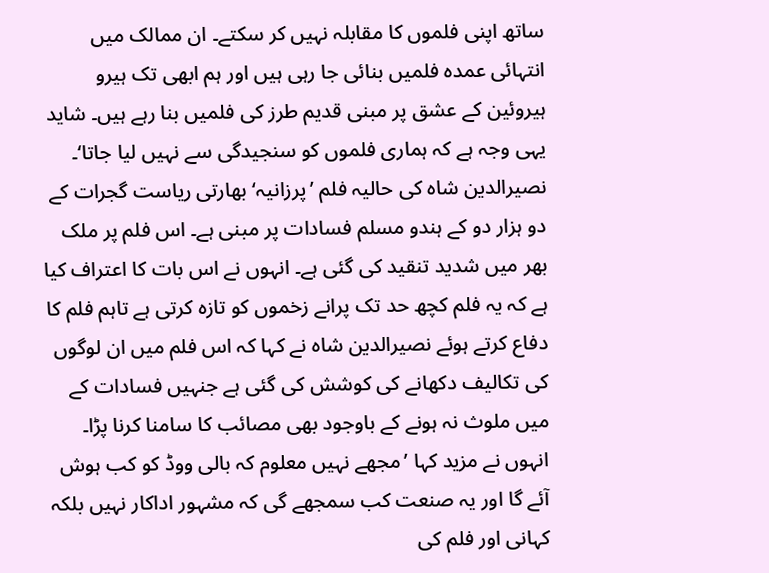ساتھ اپنی فلموں کا مقابلہ نہیں کر سکتے۔ ان ممالک میں انتہائی عمدہ فلمیں بنائی جا رہی ہیں اور ہم ابھی تک ہیرو ہیروئین کے عشق پر مبنی قدیم طرز کی فلمیں بنا رہے ہیں۔ شاید یہی وجہ ہے کہ ہماری فلموں کو سنجیدگی سے نہیں لیا جاتا‘۔
نصیرالدین شاہ کی حالیہ فلم ’پرزانیہ‘ بھارتی ریاست گجرات کے دو ہزار دو کے ہندو مسلم فسادات پر مبنی ہے۔ اس فلم پر ملک بھر میں شدید تنقید کی گئی ہے۔ انہوں نے اس بات کا اعتراف کیا ہے کہ یہ فلم کچھ حد تک پرانے زخموں کو تازہ کرتی ہے تاہم فلم کا دفاع کرتے ہوئے نصیرالدین شاہ نے کہا کہ اس فلم میں ان لوگوں کی تکالیف دکھانے کی کوشش کی گئی ہے جنہیں فسادات کے میں ملوث نہ ہونے کے باوجود بھی مصائب کا سامنا کرنا پڑا۔ انہوں نے مزید کہا ’مجھے نہیں معلوم کہ بالی ووڈ کو کب ہوش آئے گا اور یہ صنعت کب سمجھے گی کہ مشہور اداکار نہیں بلکہ کہانی اور فلم کی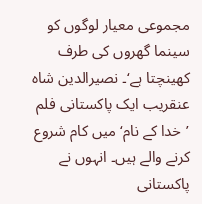مجموعی معیار لوگوں کو سینما گھروں کی طرف کھینچتا ہے‘۔ نصیرالدین شاہ عنقریب ایک پاکستانی فلم ’خدا کے نام‘ میں کام شروع کرنے والے ہیں۔ انہوں نے پاکستانی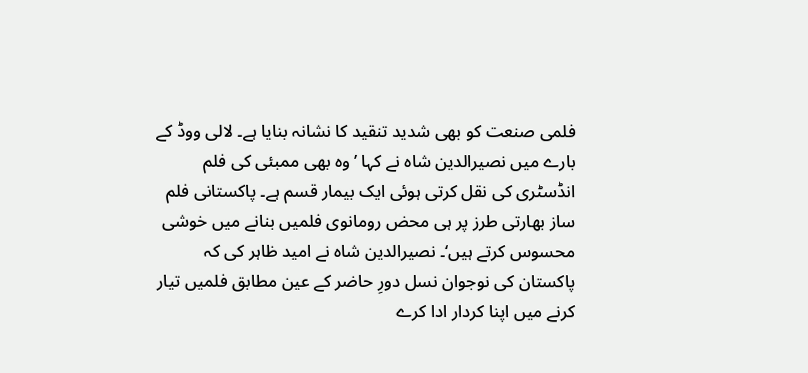فلمی صنعت کو بھی شدید تنقید کا نشانہ بنایا ہے۔ لالی ووڈ کے بارے میں نصیرالدین شاہ نے کہا ’وہ بھی ممبئی کی فلم انڈسٹری کی نقل کرتی ہوئی ایک بیمار قسم ہے۔ پاکستانی فلم ساز بھارتی طرز پر ہی محض رومانوی فلمیں بنانے میں خوشی محسوس کرتے ہیں‘۔ نصیرالدین شاہ نے امید ظاہر کی کہ پاکستان کی نوجوان نسل دورِ حاضر کے عین مطابق فلمیں تیار کرنے میں اپنا کردار ادا کرے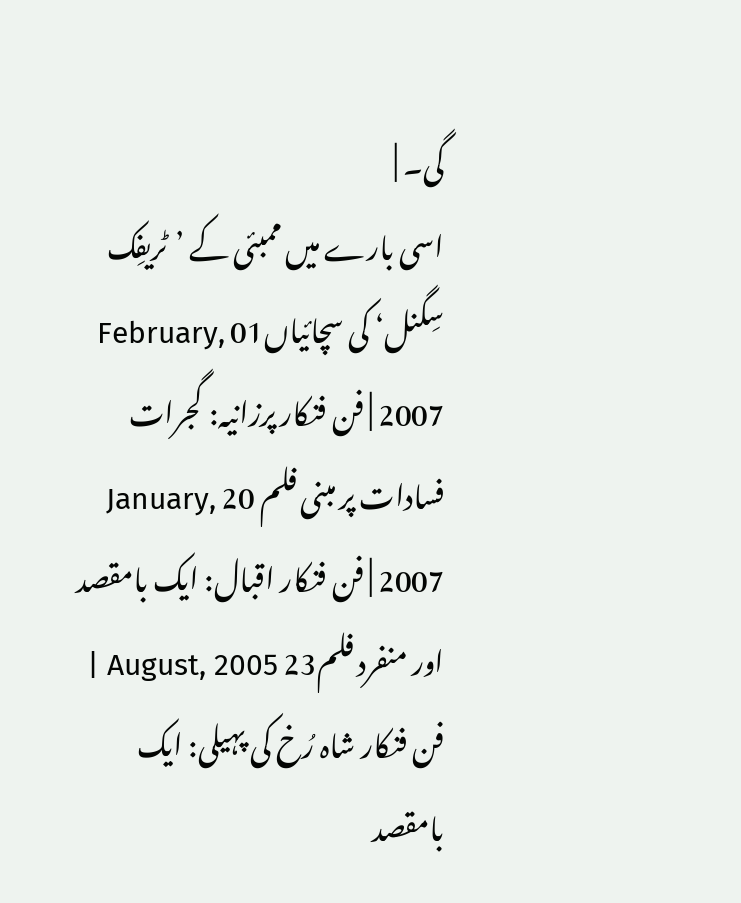گی۔ |
اسی بارے میں ممبئی کے ’ٹریفِک سِگنل‘ کی سچائیاں01 February, 2007 | فن فنکار پرزانیہ: گجرات فسادات پر مبنی فلم 20 January, 2007 | فن فنکار اقبال: ایک بامقصد اور منفرد فلم23 August, 2005 | فن فنکار شاہ رُخ کی پہیلی: ایک بامقصد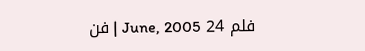فلم 24 June, 2005 | فن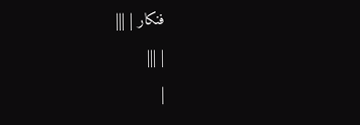فنکار | |||
| |||
|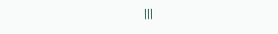|||